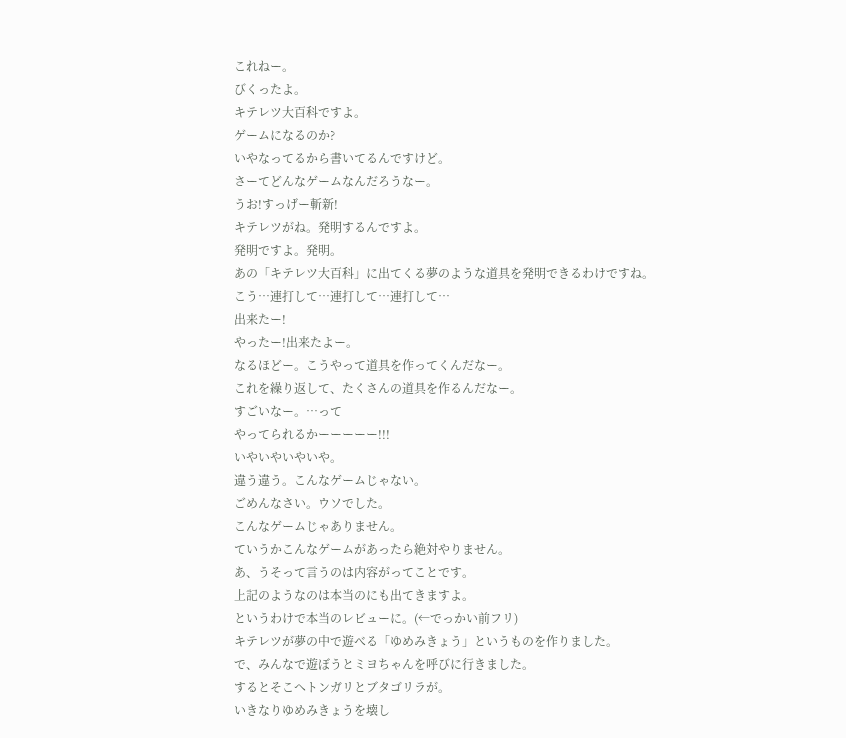これねー。
びくったよ。
キテレツ大百科ですよ。
ゲームになるのか?
いやなってるから書いてるんですけど。
さーてどんなゲームなんだろうなー。
うお!すっげー斬新!
キテレツがね。発明するんですよ。
発明ですよ。発明。
あの「キテレツ大百科」に出てくる夢のような道具を発明できるわけですね。
こう…連打して…連打して…連打して…
出来たー!
やったー!出来たよー。
なるほどー。こうやって道具を作ってくんだなー。
これを繰り返して、たくさんの道具を作るんだなー。
すごいなー。…って
やってられるかーーーーー!!!
いやいやいやいや。
違う違う。こんなゲームじゃない。
ごめんなさい。ウソでした。
こんなゲームじゃありません。
ていうかこんなゲームがあったら絶対やりません。
あ、うそって言うのは内容がってことです。
上記のようなのは本当のにも出てきますよ。
というわけで本当のレビューに。(←でっかい前フリ)
キテレツが夢の中で遊べる「ゆめみきょう」というものを作りました。
で、みんなで遊ぼうとミヨちゃんを呼びに行きました。
するとそこへトンガリとブタゴリラが。
いきなりゆめみきょうを壊し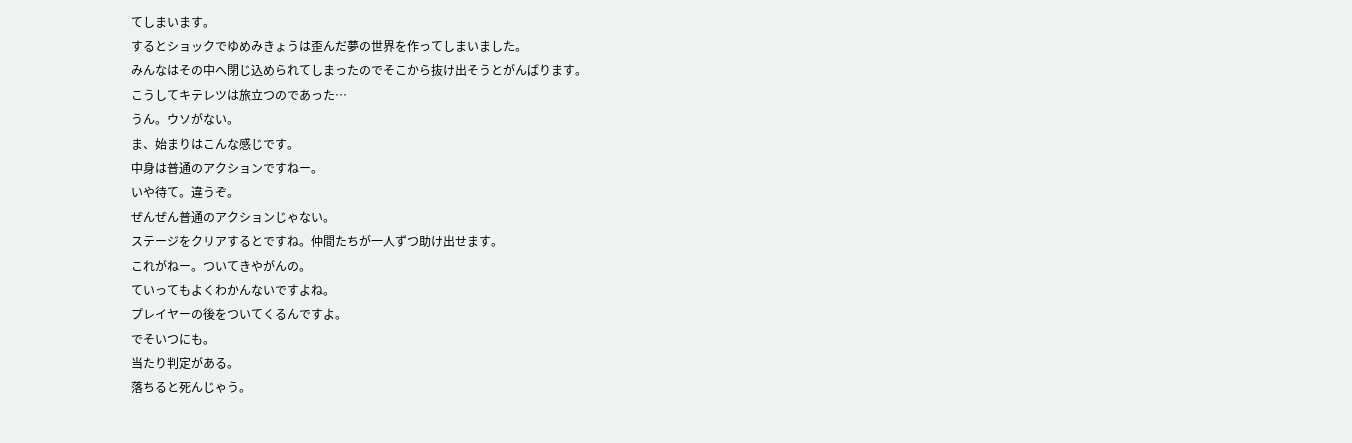てしまいます。
するとショックでゆめみきょうは歪んだ夢の世界を作ってしまいました。
みんなはその中へ閉じ込められてしまったのでそこから抜け出そうとがんばります。
こうしてキテレツは旅立つのであった…
うん。ウソがない。
ま、始まりはこんな感じです。
中身は普通のアクションですねー。
いや待て。違うぞ。
ぜんぜん普通のアクションじゃない。
ステージをクリアするとですね。仲間たちが一人ずつ助け出せます。
これがねー。ついてきやがんの。
ていってもよくわかんないですよね。
プレイヤーの後をついてくるんですよ。
でそいつにも。
当たり判定がある。
落ちると死んじゃう。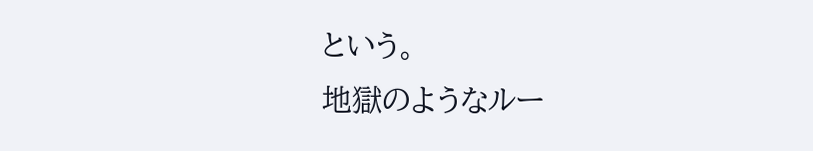という。
地獄のようなルー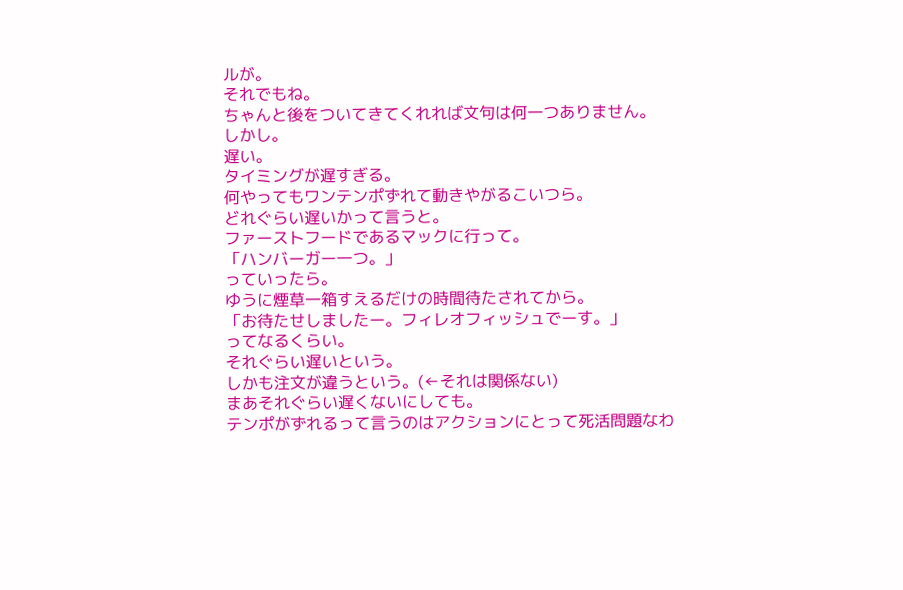ルが。
それでもね。
ちゃんと後をついてきてくれれば文句は何一つありません。
しかし。
遅い。
タイミングが遅すぎる。
何やってもワンテンポずれて動きやがるこいつら。
どれぐらい遅いかって言うと。
ファーストフードであるマックに行って。
「ハンバーガー一つ。」
っていったら。
ゆうに煙草一箱すえるだけの時間待たされてから。
「お待たせしましたー。フィレオフィッシュでーす。」
ってなるくらい。
それぐらい遅いという。
しかも注文が違うという。(←それは関係ない)
まあそれぐらい遅くないにしても。
テンポがずれるって言うのはアクションにとって死活問題なわ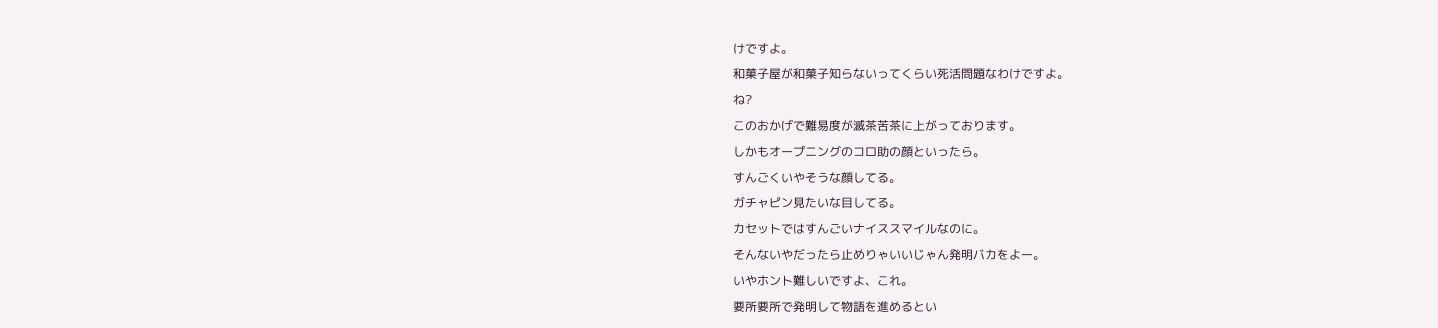けですよ。
和菓子屋が和菓子知らないってくらい死活問題なわけですよ。
ね?
このおかげで難易度が滅茶苦茶に上がっております。
しかもオープニングのコロ助の顔といったら。
すんごくいやそうな顔してる。
ガチャピン見たいな目してる。
カセットではすんごいナイススマイルなのに。
そんないやだったら止めりゃいいじゃん発明バカをよー。
いやホント難しいですよ、これ。
要所要所で発明して物語を進めるとい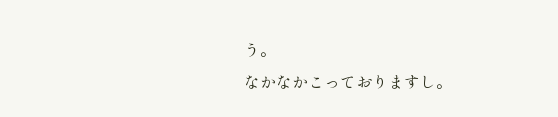う。
なかなかこっておりますし。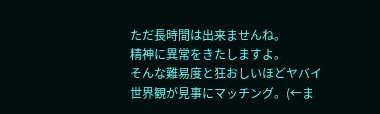ただ長時間は出来ませんね。
精神に異常をきたしますよ。
そんな難易度と狂おしいほどヤバイ世界観が見事にマッチング。(←ま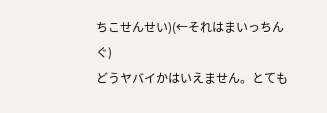ちこせんせい)(←それはまいっちんぐ)
どうヤバイかはいえません。とても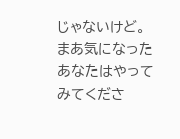じゃないけど。
まあ気になったあなたはやってみてくださ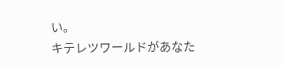い。
キテレツワールドがあなた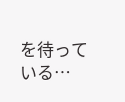を待っている…